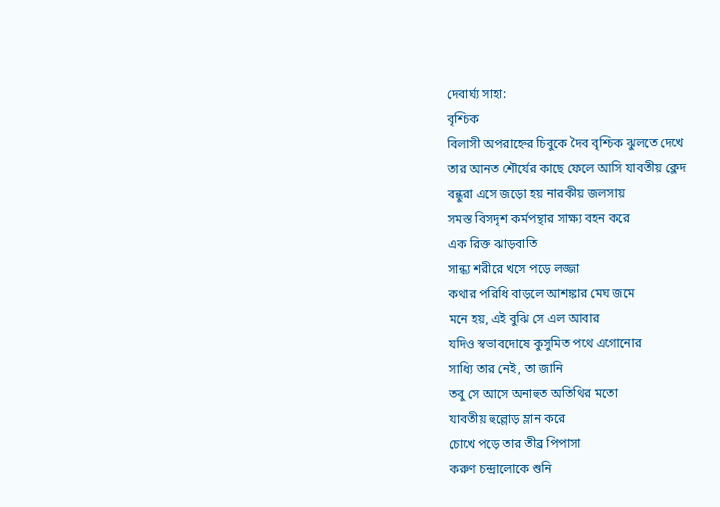দেবার্ঘ্য সাহা:
বৃশ্চিক
বিলাসী অপরাহ্নের চিবুকে দৈব বৃশ্চিক ঝুলতে দেখে
তার আনত শৌর্যের কাছে ফেলে আসি যাবতীয় ক্লেদ
বন্ধুরা এসে জড়ো হয় নারকীয় জলসায়
সমস্ত বিসদৃশ কর্মপন্থার সাক্ষ্য বহন করে
এক রিক্ত ঝাড়বাতি
সান্ধ্য শরীরে খসে পড়ে লজ্জা
কথার পরিধি বাড়লে আশঙ্কার মেঘ জমে
মনে হয়, এই বুঝি সে এল আবার
যদিও স্বভাবদোষে কুসুমিত পথে এগোনোর
সাধ্যি তার নেই, তা জানি
তবু সে আসে অনাহুত অতিথির মতো
যাবতীয় হুল্লোড় ম্লান করে
চোখে পড়ে তার তীব্র পিপাসা
করুণ চন্দ্রালোকে শুনি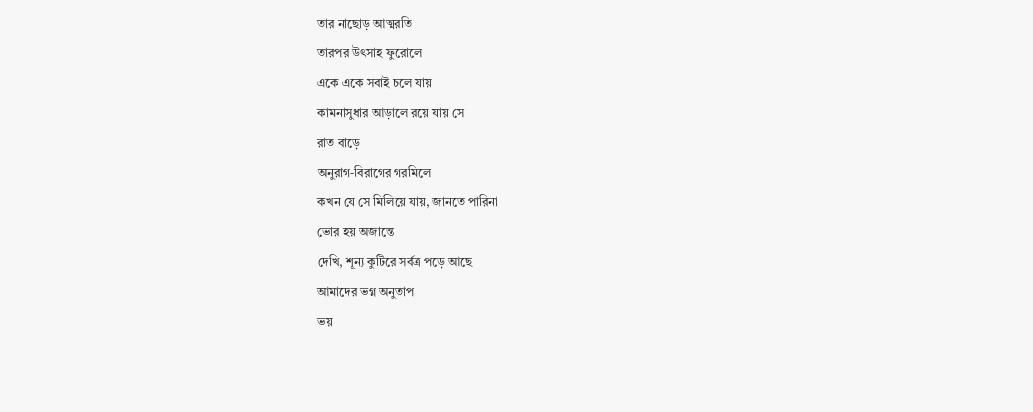তার নাছোড় আত্মরতি
তারপর উৎসাহ ফুরোলে
একে একে সবাই চলে যায়
কামনাসুধার আড়ালে রয়ে যায় সে
রাত বাড়ে
অনুরাগ-বিরাগের গরমিলে
কখন যে সে মিলিয়ে যায়, জানতে পারিনা
ভোর হয় অজান্তে
দেখি, শূন্য কুটিরে সর্বত্র পড়ে আছে
আমাদের ভগ্ন অনুতাপ
ভয়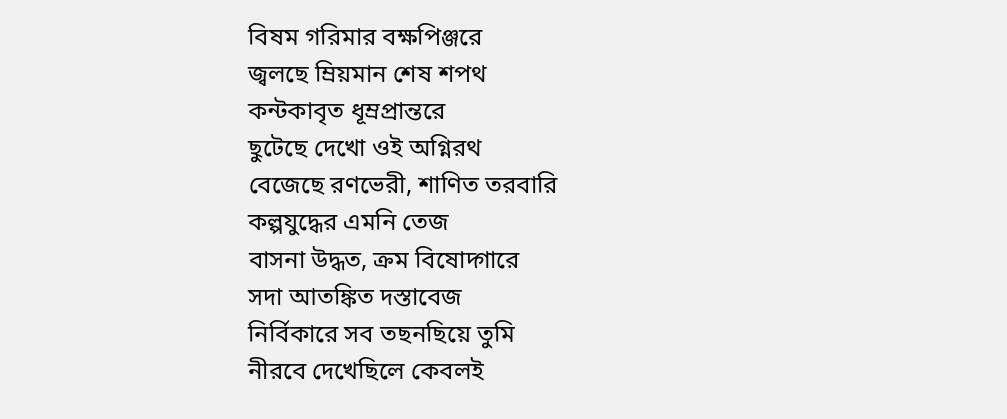বিষম গরিমার বক্ষপিঞ্জরে
জ্বলছে ম্রিয়মান শেষ শপথ
কন্টকাবৃত ধূম্রপ্রান্তরে
ছুটেছে দেখো ওই অগ্নিরথ
বেজেছে রণভেরী, শাণিত তরবারি
কল্পযুদ্ধের এমনি তেজ
বাসনা উদ্ধত, ক্রম বিষোদ্গারে
সদা আতঙ্কিত দস্তাবেজ
নির্বিকারে সব তছনছিয়ে তুমি
নীরবে দেখেছিলে কেবলই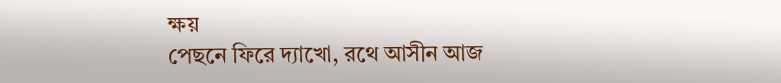ক্ষয়
পেছনে ফিরে দ্যাখো, রথে আসীন আজ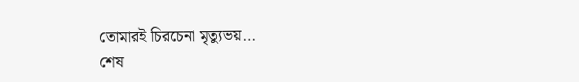তোমারই চিরচেনা মৃত্যুভয়…
শেষ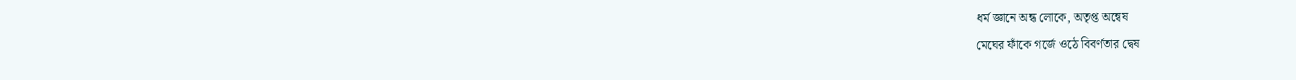ধর্ম জ্ঞানে অন্ধ লোকে, অতৃপ্ত অন্বেষ
মেঘের ফাঁকে গর্জে ওঠে বিবর্ণতার দ্বেষ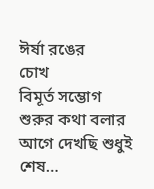ঈর্ষা রঙের
চোখ
বিমূর্ত সম্ভোগ
শুরুর কথা বলার আগে দেখছি শুধুই শেষ…